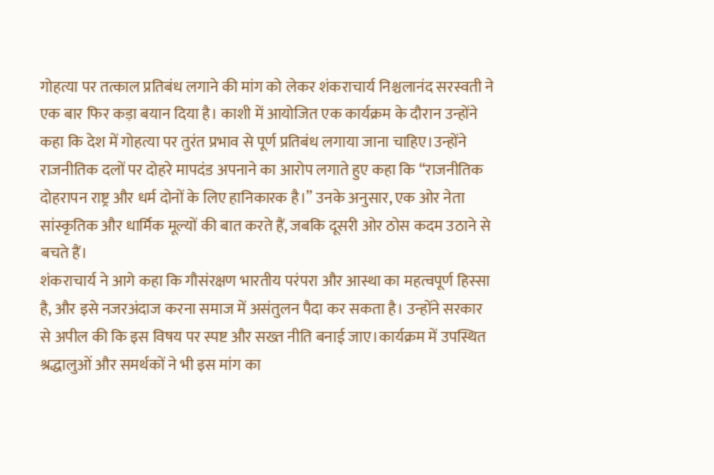गोहत्या पर तत्काल प्रतिबंध लगाने की मांग को लेकर शंकराचार्य निश्चलानंद सरस्वती ने एक बार फिर कड़ा बयान दिया है। काशी में आयोजित एक कार्यक्रम के दौरान उन्होंने कहा कि देश में गोहत्या पर तुरंत प्रभाव से पूर्ण प्रतिबंध लगाया जाना चाहिए।उन्होंने राजनीतिक दलों पर दोहरे मापदंड अपनाने का आरोप लगाते हुए कहा कि “राजनीतिक दोहरापन राष्ट्र और धर्म दोनों के लिए हानिकारक है।” उनके अनुसार, एक ओर नेता सांस्कृतिक और धार्मिक मूल्यों की बात करते हैं, जबकि दूसरी ओर ठोस कदम उठाने से बचते हैं।
शंकराचार्य ने आगे कहा कि गौसंरक्षण भारतीय परंपरा और आस्था का महत्वपूर्ण हिस्सा है, और इसे नजरअंदाज करना समाज में असंतुलन पैदा कर सकता है। उन्होंने सरकार से अपील की कि इस विषय पर स्पष्ट और सख्त नीति बनाई जाए।कार्यक्रम में उपस्थित श्रद्धालुओं और समर्थकों ने भी इस मांग का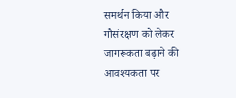समर्थन किया और गौसंरक्षण को लेकर जागरूकता बढ़ाने की आवश्यकता पर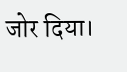जोर दिया।